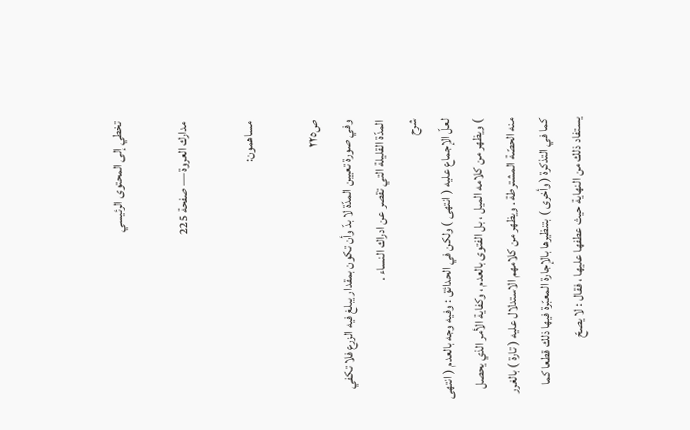تخطي إلى المحتوى الرئيسي

مدارك العروة — صفحة 225

مساهمون:

ص٢٢٥
وفي صورة تعيين المدّة لا بدّ وأن تكون بمقدار يبلغ فيه الزرع فلا تكفي المدّة القليلة التي تقصر عن ادراك النساء .
شرح
لعلّ الإجماع عليه ( انتهى ) ولكن في الحدائق : وفيه وجه بالعدم ( انتهى ) ويظهر من كلامه الميل ، بل الفتوى بالعدم ، وكفاية الأمر الذي يحصل منه الحصّة المشترطة . ويظهر من كلامهم الاستدلال عليه ( تارة ) بالغرر كما في التذكرة ( وأخرى ) بتنظيرها بالإجارة المعبّرة فيها ذلك قطعا كما يستفاد ذلك من النهاية حيث عطفها عليها ، فقال : لا يصحّ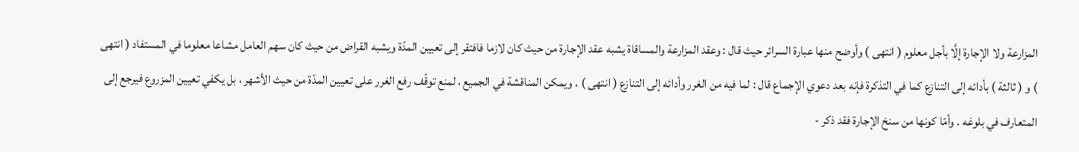المزارعة ولا الإجارة إلَّا بأجل معلوم ( انتهى ) وأوضح منها عبارة السرائر حيث قال : وعقد المزارعة والمساقاة يشبه عقد الإجارة من حيث كان لازما فافتقر إلى تعيين المدّة ويشبه القراض من حيث كان سهم العامل مشاعا معلوما في المستفاد ( انتهى ) و ( ثالثة ) بأدائه إلى التنازع كما في التذكرة فإنه بعد دعوي الإجماع قال : لما فيه من الغرر وأدائه إلى التنازع ( انتهى ) . ويمكن المناقشة في الجميع ، لمنع توقّف رفع الغرر على تعيين المدّة من حيث الأشهر ، بل يكفي تعيين المزروع فيرجع إلى المتعارف في بلوغه . وأمّا كونها من سنخ الإجارة فقد ذكر -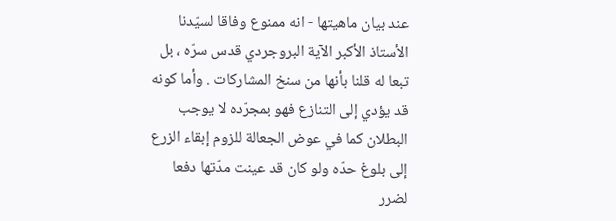عند بيان ماهيتها - انه ممنوع وفاقا لسيّدنا الأستاذ الأكبر الآية البروجردي قدس سرّه ، بل تبعا له قلنا بأنها من سنخ المشاركات . وأما كونه قد يؤدي إلى التنازع فهو بمجرّده لا يوجب البطلان كما في عوض الجعالة للزوم إبقاء الزرع إلى بلوغ حدّه ولو كان قد عينت مدّتها دفعا لضرر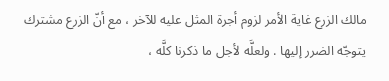مالك الزرع غاية الأمر لزوم أجرة المثل عليه للآخر ، مع أنّ الزرع مشترك يتوجّه الضرر إليها . ولعلَّه لأجل ما ذكرنا كلَّه ،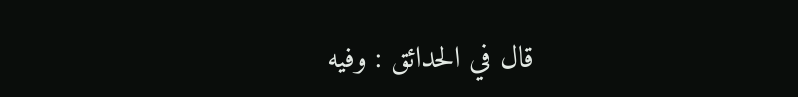قال في الحدائق : وفيه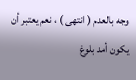وجه بالعدم ( انتهى ) ، نعم يعتبر أن يكون أمد بلوغ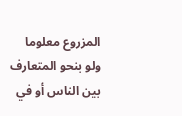المزروع معلوما ولو بنحو المتعارف بين الناس أو في